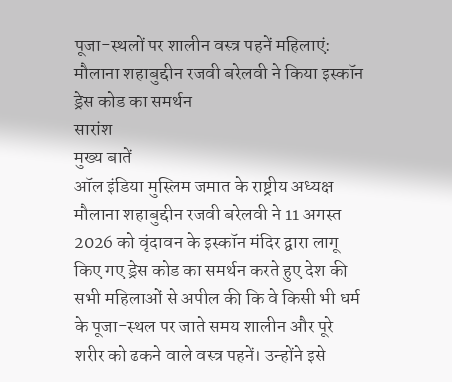पूजा-स्थलों पर शालीन वस्त्र पहनें महिलाएं: मौलाना शहाबुद्दीन रजवी बरेलवी ने किया इस्कॉन ड्रेस कोड का समर्थन
सारांश
मुख्य बातें
ऑल इंडिया मुस्लिम जमात के राष्ट्रीय अध्यक्ष मौलाना शहाबुद्दीन रजवी बरेलवी ने 11 अगस्त 2026 को वृंदावन के इस्कॉन मंदिर द्वारा लागू किए गए ड्रेस कोड का समर्थन करते हुए देश की सभी महिलाओं से अपील की कि वे किसी भी धर्म के पूजा-स्थल पर जाते समय शालीन और पूरे शरीर को ढकने वाले वस्त्र पहनें। उन्होंने इसे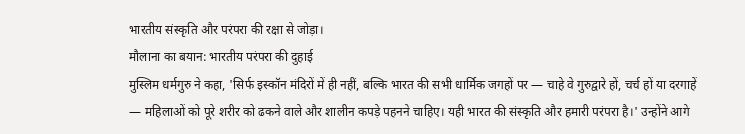भारतीय संस्कृति और परंपरा की रक्षा से जोड़ा।
मौलाना का बयान: भारतीय परंपरा की दुहाई
मुस्लिम धर्मगुरु ने कहा, 'सिर्फ इस्कॉन मंदिरों में ही नहीं, बल्कि भारत की सभी धार्मिक जगहों पर — चाहे वे गुरुद्वारे हों, चर्च हों या दरगाहें — महिलाओं को पूरे शरीर को ढकने वाले और शालीन कपड़े पहनने चाहिए। यही भारत की संस्कृति और हमारी परंपरा है।' उन्होंने आगे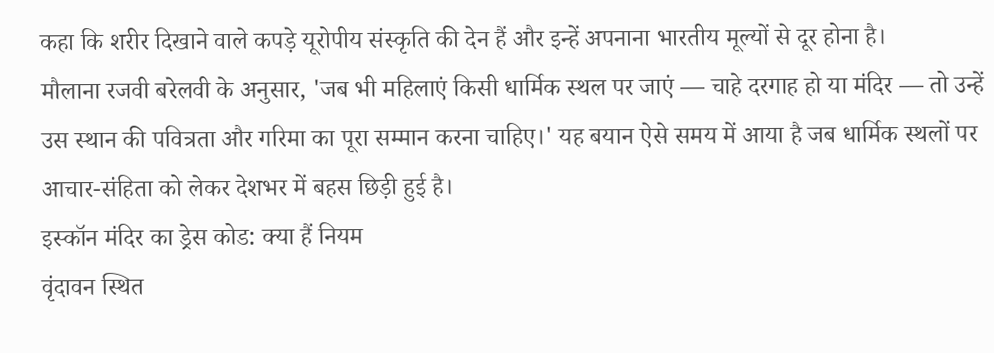कहा कि शरीर दिखाने वाले कपड़े यूरोपीय संस्कृति की देन हैं और इन्हें अपनाना भारतीय मूल्यों से दूर होना है।
मौलाना रजवी बरेलवी के अनुसार, 'जब भी महिलाएं किसी धार्मिक स्थल पर जाएं — चाहे दरगाह हो या मंदिर — तो उन्हें उस स्थान की पवित्रता और गरिमा का पूरा सम्मान करना चाहिए।' यह बयान ऐसे समय में आया है जब धार्मिक स्थलों पर आचार-संहिता को लेकर देशभर में बहस छिड़ी हुई है।
इस्कॉन मंदिर का ड्रेस कोड: क्या हैं नियम
वृंदावन स्थित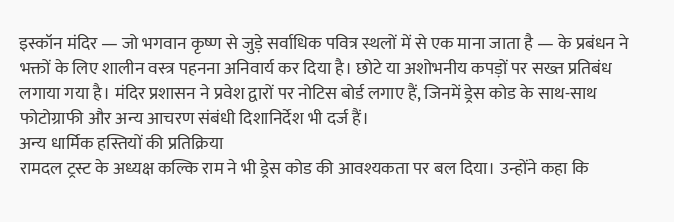इस्कॉन मंदिर — जो भगवान कृष्ण से जुड़े सर्वाधिक पवित्र स्थलों में से एक माना जाता है — के प्रबंधन ने भक्तों के लिए शालीन वस्त्र पहनना अनिवार्य कर दिया है। छोटे या अशोभनीय कपड़ों पर सख्त प्रतिबंध लगाया गया है। मंदिर प्रशासन ने प्रवेश द्वारों पर नोटिस बोर्ड लगाए हैं, जिनमें ड्रेस कोड के साथ-साथ फोटोग्राफी और अन्य आचरण संबंधी दिशानिर्देश भी दर्ज हैं।
अन्य धार्मिक हस्तियों की प्रतिक्रिया
रामदल ट्रस्ट के अध्यक्ष कल्कि राम ने भी ड्रेस कोड की आवश्यकता पर बल दिया। उन्होंने कहा कि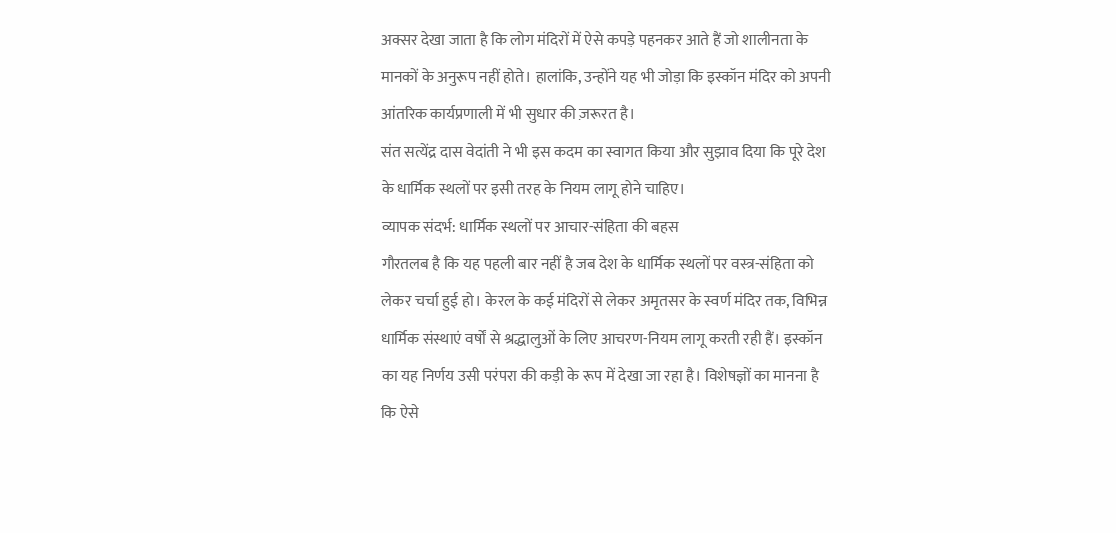अक्सर देखा जाता है कि लोग मंदिरों में ऐसे कपड़े पहनकर आते हैं जो शालीनता के मानकों के अनुरूप नहीं होते। हालांकि, उन्होंने यह भी जोड़ा कि इस्कॉन मंदिर को अपनी आंतरिक कार्यप्रणाली में भी सुधार की ज़रूरत है।
संत सत्येंद्र दास वेदांती ने भी इस कदम का स्वागत किया और सुझाव दिया कि पूरे देश के धार्मिक स्थलों पर इसी तरह के नियम लागू होने चाहिए।
व्यापक संदर्भ: धार्मिक स्थलों पर आचार-संहिता की बहस
गौरतलब है कि यह पहली बार नहीं है जब देश के धार्मिक स्थलों पर वस्त्र-संहिता को लेकर चर्चा हुई हो। केरल के कई मंदिरों से लेकर अमृतसर के स्वर्ण मंदिर तक, विभिन्न धार्मिक संस्थाएं वर्षों से श्रद्धालुओं के लिए आचरण-नियम लागू करती रही हैं। इस्कॉन का यह निर्णय उसी परंपरा की कड़ी के रूप में देखा जा रहा है। विशेषज्ञों का मानना है कि ऐसे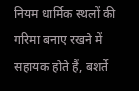नियम धार्मिक स्थलों की गरिमा बनाए रखने में सहायक होते हैं, बशर्ते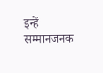इन्हें सम्मानजनक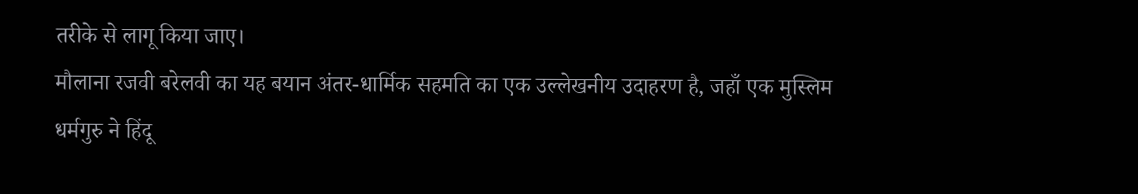तरीके से लागू किया जाए।
मौलाना रजवी बरेलवी का यह बयान अंतर-धार्मिक सहमति का एक उल्लेखनीय उदाहरण है, जहाँ एक मुस्लिम धर्मगुरु ने हिंदू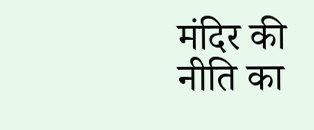मंदिर की नीति का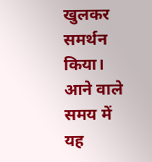खुलकर समर्थन किया। आने वाले समय में यह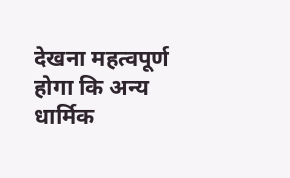देखना महत्वपूर्ण होगा कि अन्य धार्मिक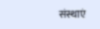संस्थाएं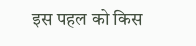इस पहल को किस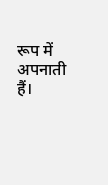रूप में अपनाती हैं।